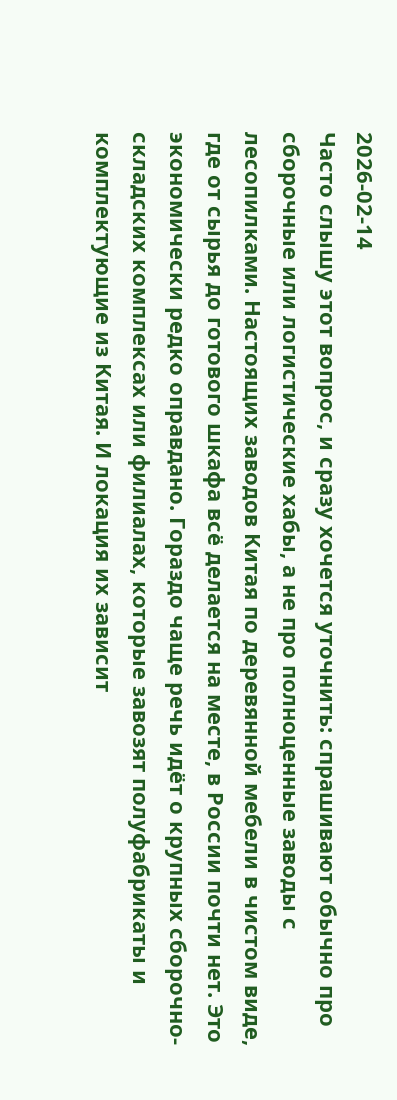2026-02-14
Часто слышу этот вопрос, и сразу хочется уточнить: спрашивают обычно про сборочные или логистические хабы, а не про полноценные заводы с лесопилками. Настоящих заводов Китая по деревянной мебели в чистом виде, где от сырья до готового шкафа всё делается на месте, в России почти нет. Это экономически редко оправдано. Гораздо чаще речь идёт о крупных сборочно-складских комплексах или филиалах, которые завозят полуфабрикаты и комплектующие из Китая. И локация их зависит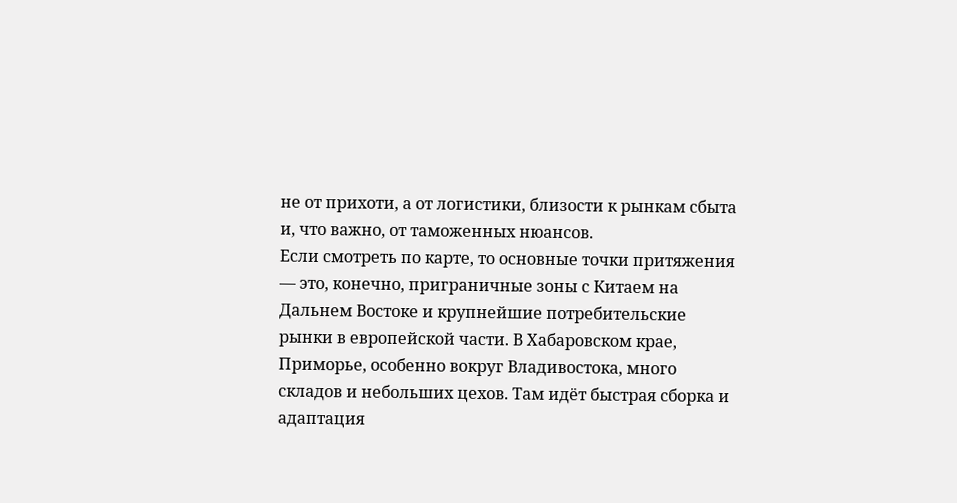не от прихоти, а от логистики, близости к рынкам сбыта и, что важно, от таможенных нюансов.
Если смотреть по карте, то основные точки притяжения — это, конечно, приграничные зоны с Китаем на Дальнем Востоке и крупнейшие потребительские рынки в европейской части. В Хабаровском крае, Приморье, особенно вокруг Владивостока, много складов и небольших цехов. Там идёт быстрая сборка и адаптация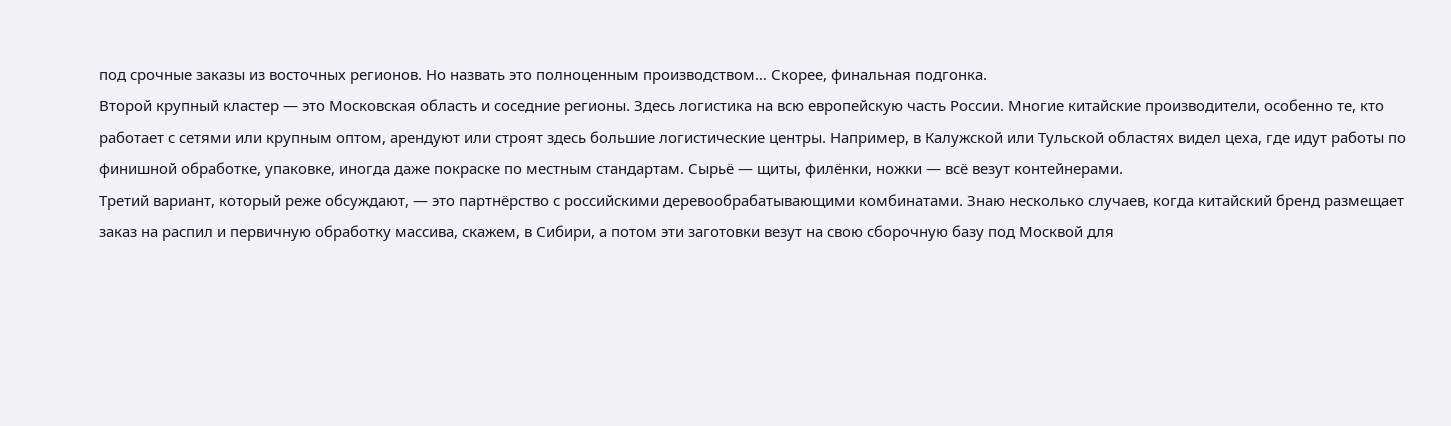под срочные заказы из восточных регионов. Но назвать это полноценным производством… Скорее, финальная подгонка.
Второй крупный кластер — это Московская область и соседние регионы. Здесь логистика на всю европейскую часть России. Многие китайские производители, особенно те, кто работает с сетями или крупным оптом, арендуют или строят здесь большие логистические центры. Например, в Калужской или Тульской областях видел цеха, где идут работы по финишной обработке, упаковке, иногда даже покраске по местным стандартам. Сырьё — щиты, филёнки, ножки — всё везут контейнерами.
Третий вариант, который реже обсуждают, — это партнёрство с российскими деревообрабатывающими комбинатами. Знаю несколько случаев, когда китайский бренд размещает заказ на распил и первичную обработку массива, скажем, в Сибири, а потом эти заготовки везут на свою сборочную базу под Москвой для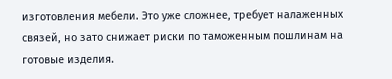изготовления мебели. Это уже сложнее, требует налаженных связей, но зато снижает риски по таможенным пошлинам на готовые изделия.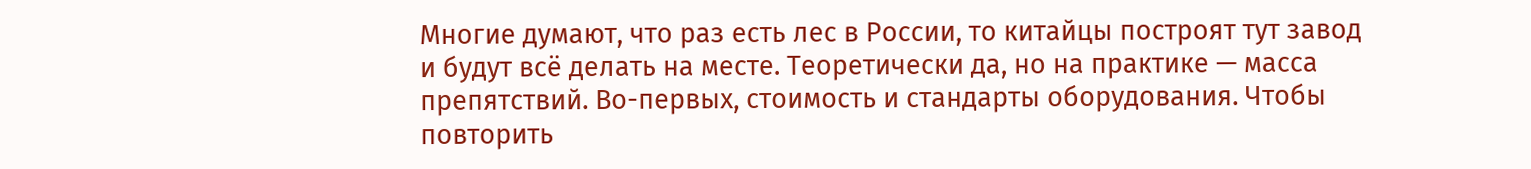Многие думают, что раз есть лес в России, то китайцы построят тут завод и будут всё делать на месте. Теоретически да, но на практике — масса препятствий. Во-первых, стоимость и стандарты оборудования. Чтобы повторить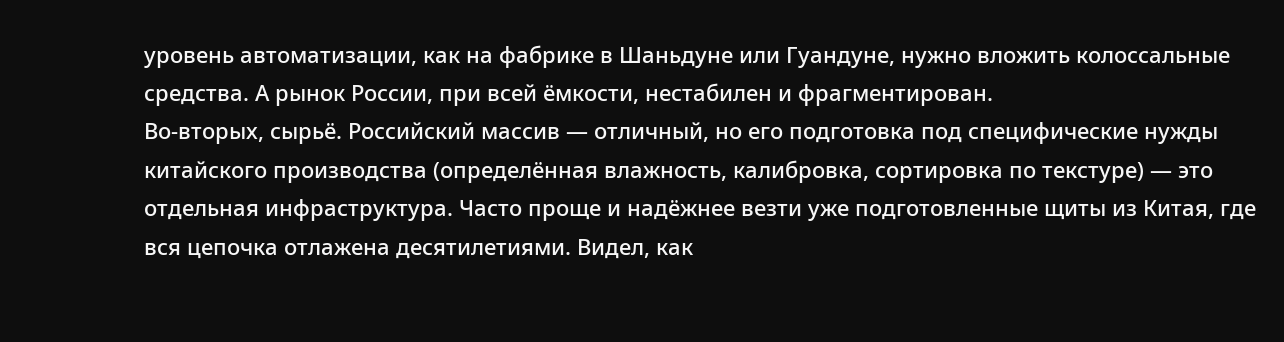уровень автоматизации, как на фабрике в Шаньдуне или Гуандуне, нужно вложить колоссальные средства. А рынок России, при всей ёмкости, нестабилен и фрагментирован.
Во-вторых, сырьё. Российский массив — отличный, но его подготовка под специфические нужды китайского производства (определённая влажность, калибровка, сортировка по текстуре) — это отдельная инфраструктура. Часто проще и надёжнее везти уже подготовленные щиты из Китая, где вся цепочка отлажена десятилетиями. Видел, как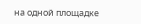на одной площадке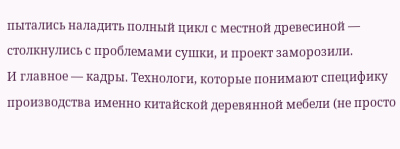пытались наладить полный цикл с местной древесиной — столкнулись с проблемами сушки, и проект заморозили.
И главное — кадры. Технологи, которые понимают специфику производства именно китайской деревянной мебели (не просто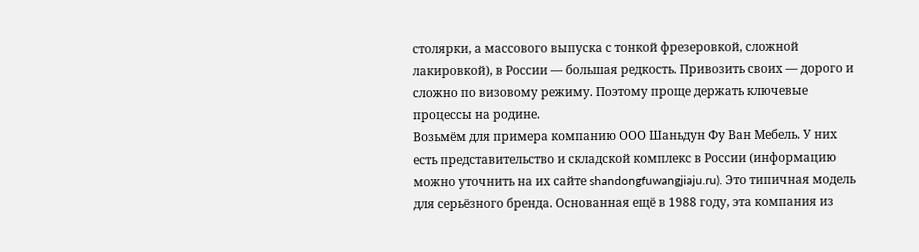столярки, а массового выпуска с тонкой фрезеровкой, сложной лакировкой), в России — большая редкость. Привозить своих — дорого и сложно по визовому режиму. Поэтому проще держать ключевые процессы на родине.
Возьмём для примера компанию ООО Шаньдун Фу Ван Мебель. У них есть представительство и складской комплекс в России (информацию можно уточнить на их сайте shandongfuwangjiaju.ru). Это типичная модель для серьёзного бренда. Основанная ещё в 1988 году, эта компания из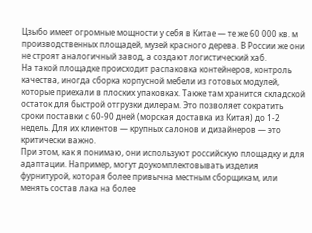Цзыбо имеет огромные мощности у себя в Китае — те же 60 000 кв. м производственных площадей, музей красного дерева. В России же они не строят аналогичный завод, а создают логистический хаб.
На такой площадке происходит распаковка контейнеров, контроль качества, иногда сборка корпусной мебели из готовых модулей, которые приехали в плоских упаковках. Также там хранится складской остаток для быстрой отгрузки дилерам. Это позволяет сократить сроки поставки с 60-90 дней (морская доставка из Китая) до 1-2 недель. Для их клиентов — крупных салонов и дизайнеров — это критически важно.
При этом, как я понимаю, они используют российскую площадку и для адаптации. Например, могут доукомплектовывать изделия фурнитурой, которая более привычна местным сборщикам, или менять состав лака на более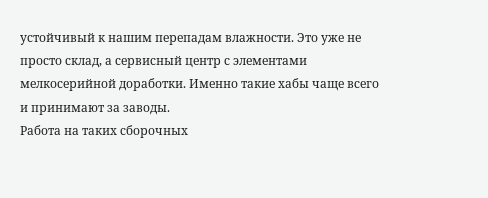устойчивый к нашим перепадам влажности. Это уже не просто склад, а сервисный центр с элементами мелкосерийной доработки. Именно такие хабы чаще всего и принимают за заводы.
Работа на таких сборочных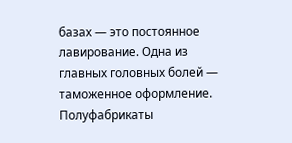базах — это постоянное лавирование. Одна из главных головных болей — таможенное оформление. Полуфабрикаты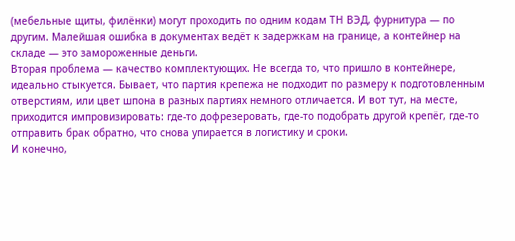(мебельные щиты, филёнки) могут проходить по одним кодам ТН ВЭД, фурнитура — по другим. Малейшая ошибка в документах ведёт к задержкам на границе, а контейнер на складе — это замороженные деньги.
Вторая проблема — качество комплектующих. Не всегда то, что пришло в контейнере, идеально стыкуется. Бывает, что партия крепежа не подходит по размеру к подготовленным отверстиям, или цвет шпона в разных партиях немного отличается. И вот тут, на месте, приходится импровизировать: где-то дофрезеровать, где-то подобрать другой крепёг, где-то отправить брак обратно, что снова упирается в логистику и сроки.
И конечно,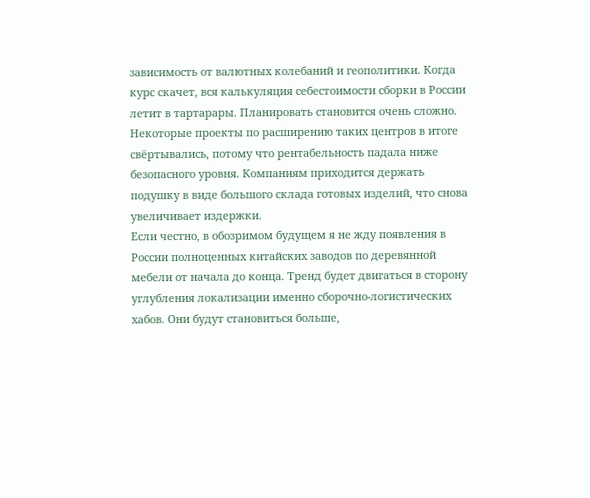зависимость от валютных колебаний и геополитики. Когда курс скачет, вся калькуляция себестоимости сборки в России летит в тартарары. Планировать становится очень сложно. Некоторые проекты по расширению таких центров в итоге свёртывались, потому что рентабельность падала ниже безопасного уровня. Компаниям приходится держать подушку в виде большого склада готовых изделий, что снова увеличивает издержки.
Если честно, в обозримом будущем я не жду появления в России полноценных китайских заводов по деревянной мебели от начала до конца. Тренд будет двигаться в сторону углубления локализации именно сборочно-логистических хабов. Они будут становиться больше,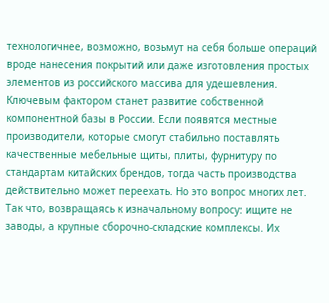технологичнее, возможно, возьмут на себя больше операций вроде нанесения покрытий или даже изготовления простых элементов из российского массива для удешевления.
Ключевым фактором станет развитие собственной компонентной базы в России. Если появятся местные производители, которые смогут стабильно поставлять качественные мебельные щиты, плиты, фурнитуру по стандартам китайских брендов, тогда часть производства действительно может переехать. Но это вопрос многих лет.
Так что, возвращаясь к изначальному вопросу: ищите не заводы, а крупные сборочно-складские комплексы. Их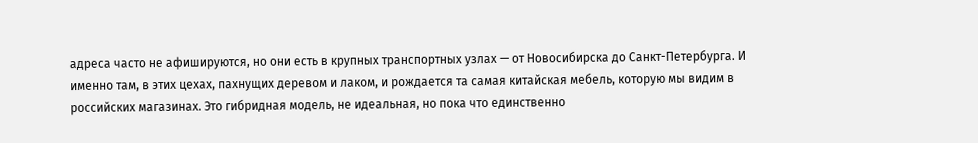адреса часто не афишируются, но они есть в крупных транспортных узлах — от Новосибирска до Санкт-Петербурга. И именно там, в этих цехах, пахнущих деревом и лаком, и рождается та самая китайская мебель, которую мы видим в российских магазинах. Это гибридная модель, не идеальная, но пока что единственно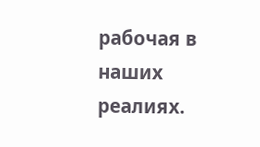рабочая в наших реалиях.